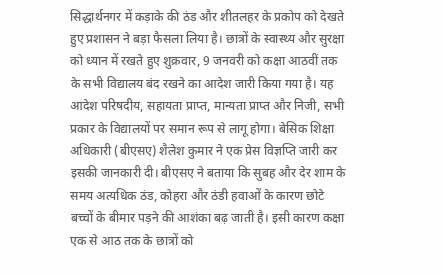सिद्धार्थनगर में कड़ाके की ठंड और शीतलहर के प्रकोप को देखते हुए प्रशासन ने बड़ा फैसला लिया है। छात्रों के स्वास्थ्य और सुरक्षा को ध्यान में रखते हुए शुक्रवार, 9 जनवरी को कक्षा आठवीं तक के सभी विद्यालय बंद रखने का आदेश जारी किया गया है। यह आदेश परिषदीय, सहायता प्राप्त, मान्यता प्राप्त और निजी, सभी प्रकार के विद्यालयों पर समान रूप से लागू होगा। बेसिक शिक्षा अधिकारी (बीएसए) शैलेश कुमार ने एक प्रेस विज्ञप्ति जारी कर इसकी जानकारी दी। बीएसए ने बताया कि सुबह और देर शाम के समय अत्यधिक ठंड, कोहरा और ठंडी हवाओं के कारण छोटे बच्चों के बीमार पड़ने की आशंका बढ़ जाती है। इसी कारण कक्षा एक से आठ तक के छात्रों को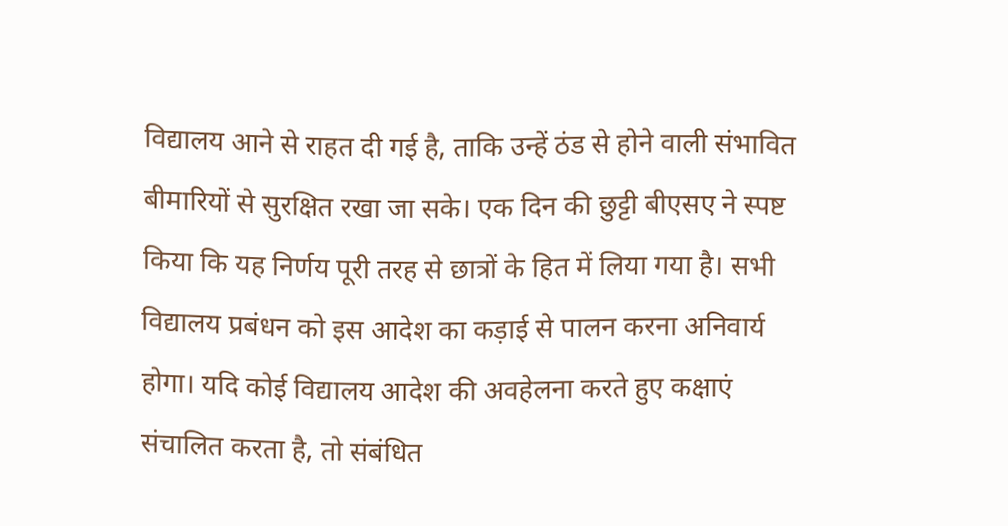विद्यालय आने से राहत दी गई है, ताकि उन्हें ठंड से होने वाली संभावित बीमारियों से सुरक्षित रखा जा सके। एक दिन की छुट्टी बीएसए ने स्पष्ट किया कि यह निर्णय पूरी तरह से छात्रों के हित में लिया गया है। सभी विद्यालय प्रबंधन को इस आदेश का कड़ाई से पालन करना अनिवार्य होगा। यदि कोई विद्यालय आदेश की अवहेलना करते हुए कक्षाएं संचालित करता है, तो संबंधित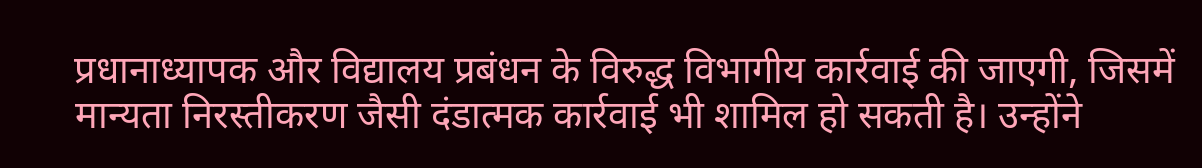प्रधानाध्यापक और विद्यालय प्रबंधन के विरुद्ध विभागीय कार्रवाई की जाएगी, जिसमें मान्यता निरस्तीकरण जैसी दंडात्मक कार्रवाई भी शामिल हो सकती है। उन्होंने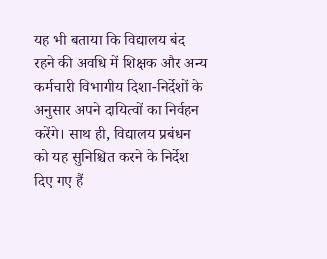यह भी बताया कि विद्यालय बंद रहने की अवधि में शिक्षक और अन्य कर्मचारी विभागीय दिशा-निर्देशों के अनुसार अपने दायित्वों का निर्वहन करेंगे। साथ ही, विद्यालय प्रबंधन को यह सुनिश्चित करने के निर्देश दिए गए हैं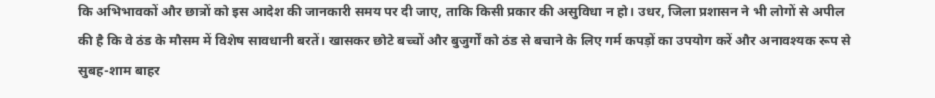कि अभिभावकों और छात्रों को इस आदेश की जानकारी समय पर दी जाए, ताकि किसी प्रकार की असुविधा न हो। उधर, जिला प्रशासन ने भी लोगों से अपील की है कि वे ठंड के मौसम में विशेष सावधानी बरतें। खासकर छोटे बच्चों और बुजुर्गों को ठंड से बचाने के लिए गर्म कपड़ों का उपयोग करें और अनावश्यक रूप से सुबह-शाम बाहर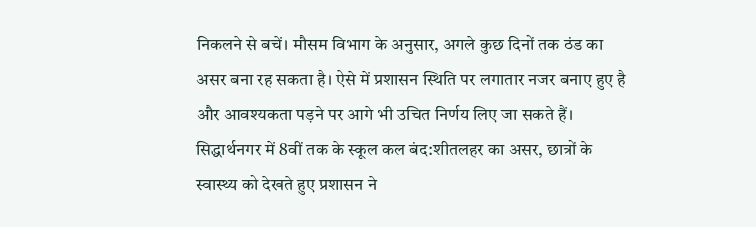निकलने से बचें। मौसम विभाग के अनुसार, अगले कुछ दिनों तक ठंड का असर बना रह सकता है। ऐसे में प्रशासन स्थिति पर लगातार नजर बनाए हुए है और आवश्यकता पड़ने पर आगे भी उचित निर्णय लिए जा सकते हैं।
सिद्धार्थनगर में 8वीं तक के स्कूल कल बंद:शीतलहर का असर, छात्रों के स्वास्थ्य को देखते हुए प्रशासन ने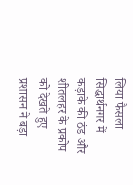लिया फैसला
सिद्धार्थनगर में कड़ाके की ठंड और शीतलहर के प्रकोप को देखते हुए प्रशासन ने बड़ा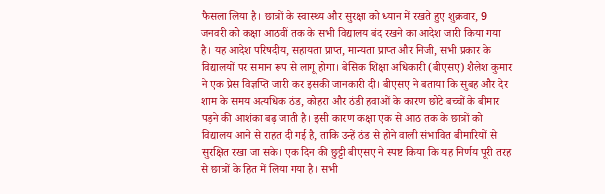फैसला लिया है। छात्रों के स्वास्थ्य और सुरक्षा को ध्यान में रखते हुए शुक्रवार, 9 जनवरी को कक्षा आठवीं तक के सभी विद्यालय बंद रखने का आदेश जारी किया गया है। यह आदेश परिषदीय, सहायता प्राप्त, मान्यता प्राप्त और निजी, सभी प्रकार के विद्यालयों पर समान रूप से लागू होगा। बेसिक शिक्षा अधिकारी (बीएसए) शैलेश कुमार ने एक प्रेस विज्ञप्ति जारी कर इसकी जानकारी दी। बीएसए ने बताया कि सुबह और देर शाम के समय अत्यधिक ठंड, कोहरा और ठंडी हवाओं के कारण छोटे बच्चों के बीमार पड़ने की आशंका बढ़ जाती है। इसी कारण कक्षा एक से आठ तक के छात्रों को विद्यालय आने से राहत दी गई है, ताकि उन्हें ठंड से होने वाली संभावित बीमारियों से सुरक्षित रखा जा सके। एक दिन की छुट्टी बीएसए ने स्पष्ट किया कि यह निर्णय पूरी तरह से छात्रों के हित में लिया गया है। सभी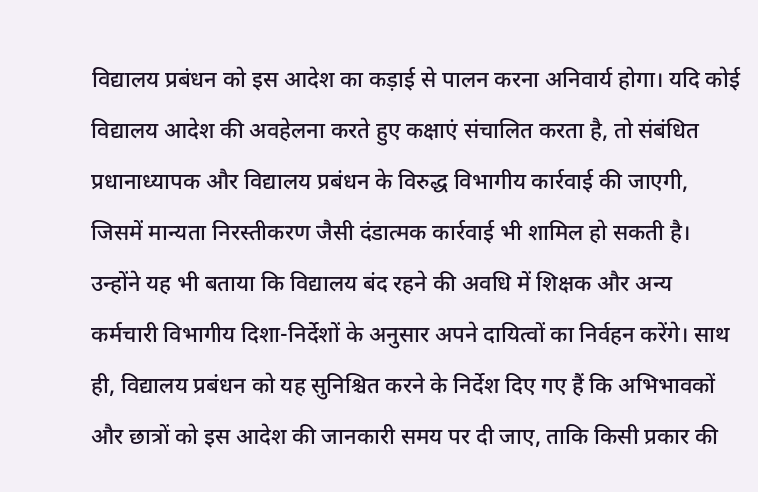विद्यालय प्रबंधन को इस आदेश का कड़ाई से पालन करना अनिवार्य होगा। यदि कोई विद्यालय आदेश की अवहेलना करते हुए कक्षाएं संचालित करता है, तो संबंधित प्रधानाध्यापक और विद्यालय प्रबंधन के विरुद्ध विभागीय कार्रवाई की जाएगी, जिसमें मान्यता निरस्तीकरण जैसी दंडात्मक कार्रवाई भी शामिल हो सकती है। उन्होंने यह भी बताया कि विद्यालय बंद रहने की अवधि में शिक्षक और अन्य कर्मचारी विभागीय दिशा-निर्देशों के अनुसार अपने दायित्वों का निर्वहन करेंगे। साथ ही, विद्यालय प्रबंधन को यह सुनिश्चित करने के निर्देश दिए गए हैं कि अभिभावकों और छात्रों को इस आदेश की जानकारी समय पर दी जाए, ताकि किसी प्रकार की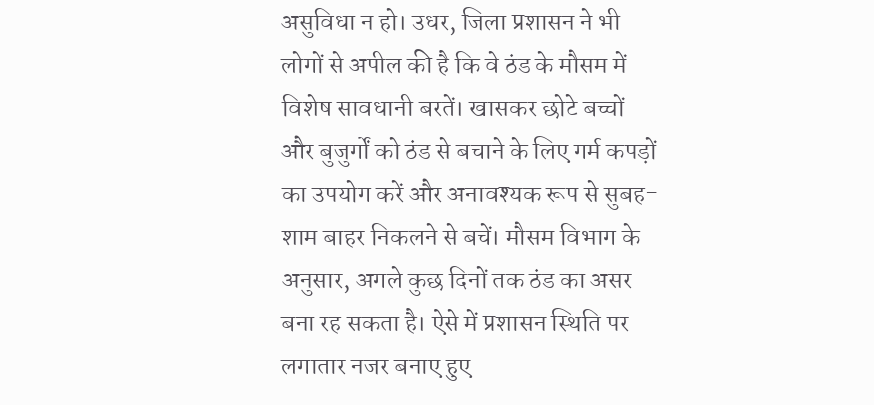असुविधा न हो। उधर, जिला प्रशासन ने भी लोगों से अपील की है कि वे ठंड के मौसम में विशेष सावधानी बरतें। खासकर छोटे बच्चों और बुजुर्गों को ठंड से बचाने के लिए गर्म कपड़ों का उपयोग करें और अनावश्यक रूप से सुबह-शाम बाहर निकलने से बचें। मौसम विभाग के अनुसार, अगले कुछ दिनों तक ठंड का असर बना रह सकता है। ऐसे में प्रशासन स्थिति पर लगातार नजर बनाए हुए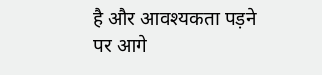है और आवश्यकता पड़ने पर आगे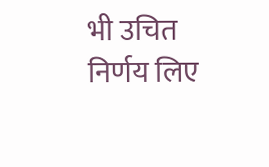भी उचित निर्णय लिए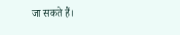जा सकते हैं।